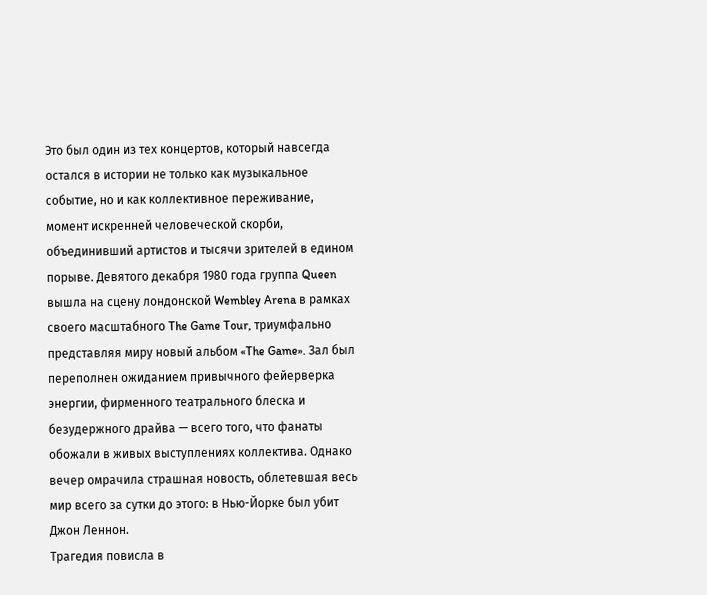Это был один из тех концертов, который навсегда остался в истории не только как музыкальное событие, но и как коллективное переживание, момент искренней человеческой скорби, объединивший артистов и тысячи зрителей в едином порыве. Девятого декабря 1980 года группа Queen вышла на сцену лондонской Wembley Arena в рамках своего масштабного The Game Tour, триумфально представляя миру новый альбом «The Game». Зал был переполнен ожиданием привычного фейерверка энергии, фирменного театрального блеска и безудержного драйва — всего того, что фанаты обожали в живых выступлениях коллектива. Однако вечер омрачила страшная новость, облетевшая весь мир всего за сутки до этого: в Нью-Йорке был убит Джон Леннон.
Трагедия повисла в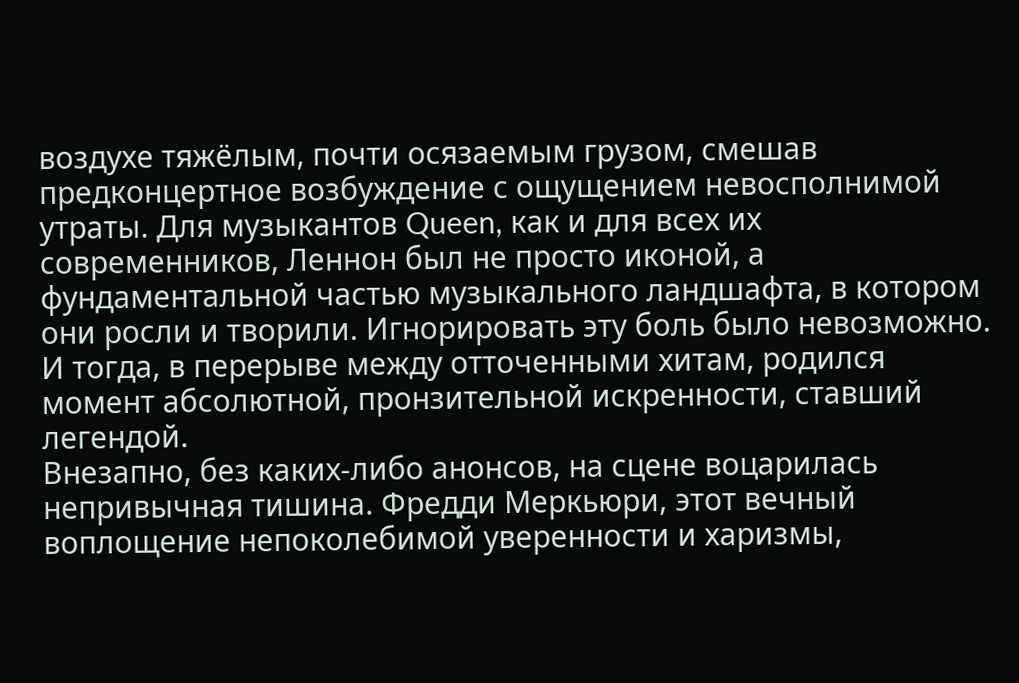воздухе тяжёлым, почти осязаемым грузом, смешав предконцертное возбуждение с ощущением невосполнимой утраты. Для музыкантов Queen, как и для всех их современников, Леннон был не просто иконой, а фундаментальной частью музыкального ландшафта, в котором они росли и творили. Игнорировать эту боль было невозможно. И тогда, в перерыве между отточенными хитам, родился момент абсолютной, пронзительной искренности, ставший легендой.
Внезапно, без каких-либо анонсов, на сцене воцарилась непривычная тишина. Фредди Меркьюри, этот вечный воплощение непоколебимой уверенности и харизмы,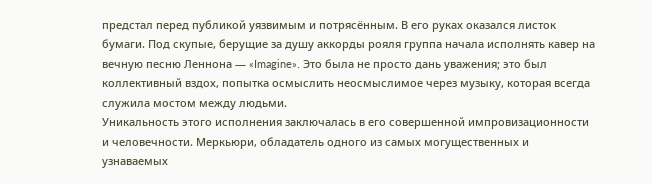предстал перед публикой уязвимым и потрясённым. В его руках оказался листок бумаги. Под скупые, берущие за душу аккорды рояля группа начала исполнять кавер на вечную песню Леннона — «Imagine». Это была не просто дань уважения; это был коллективный вздох, попытка осмыслить неосмыслимое через музыку, которая всегда служила мостом между людьми.
Уникальность этого исполнения заключалась в его совершенной импровизационности и человечности. Меркьюри, обладатель одного из самых могущественных и узнаваемых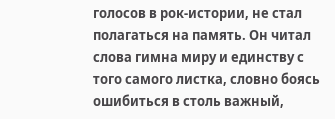голосов в рок-истории, не стал полагаться на память. Он читал слова гимна миру и единству с того самого листка, словно боясь ошибиться в столь важный,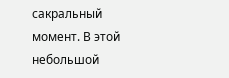сакральный момент. В этой небольшой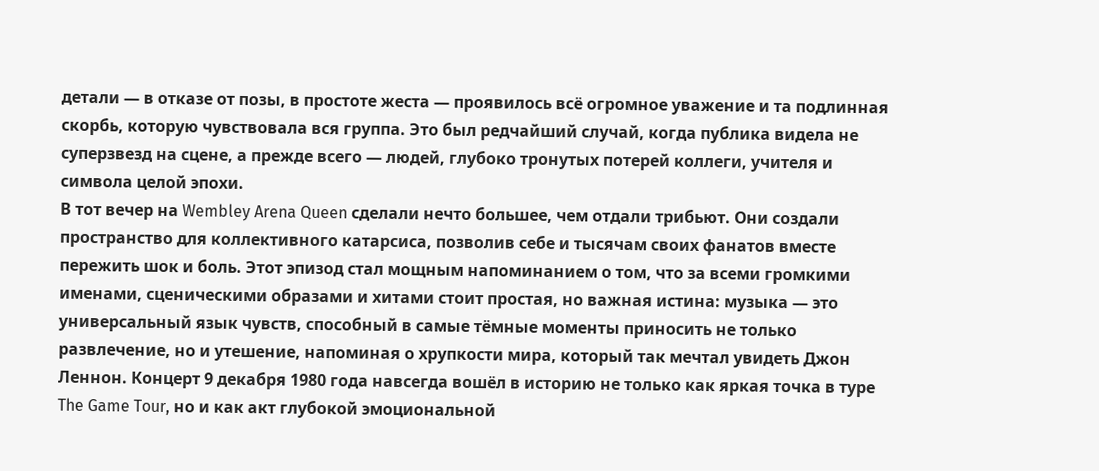детали — в отказе от позы, в простоте жеста — проявилось всё огромное уважение и та подлинная скорбь, которую чувствовала вся группа. Это был редчайший случай, когда публика видела не суперзвезд на сцене, а прежде всего — людей, глубоко тронутых потерей коллеги, учителя и символа целой эпохи.
В тот вечер на Wembley Arena Queen сделали нечто большее, чем отдали трибьют. Они создали пространство для коллективного катарсиса, позволив себе и тысячам своих фанатов вместе пережить шок и боль. Этот эпизод стал мощным напоминанием о том, что за всеми громкими именами, сценическими образами и хитами стоит простая, но важная истина: музыка — это универсальный язык чувств, способный в самые тёмные моменты приносить не только развлечение, но и утешение, напоминая о хрупкости мира, который так мечтал увидеть Джон Леннон. Концерт 9 декабря 1980 года навсегда вошёл в историю не только как яркая точка в туре The Game Tour, но и как акт глубокой эмоциональной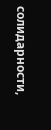солидарности,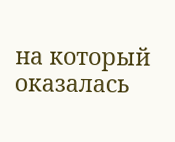на который оказалась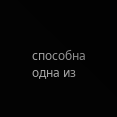способна одна из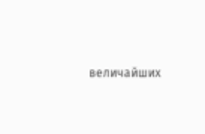величайших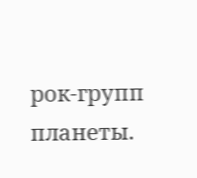рок-групп планеты.